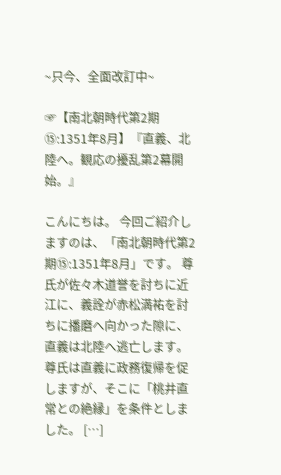~只今、全面改訂中~

☞【南北朝時代第2期⑮:1351年8月】『直義、北陸へ。観応の擾乱第2幕開始。』

こんにちは。 今回ご紹介しますのは、「南北朝時代第2期⑮:1351年8月」です。 尊氏が佐々木道誉を討ちに近江に、義詮が赤松満祐を討ちに播磨へ向かった隙に、直義は北陸へ逃亡します。 尊氏は直義に政務復帰を促しますが、そこに「桃井直常との絶縁」を条件としました。 […]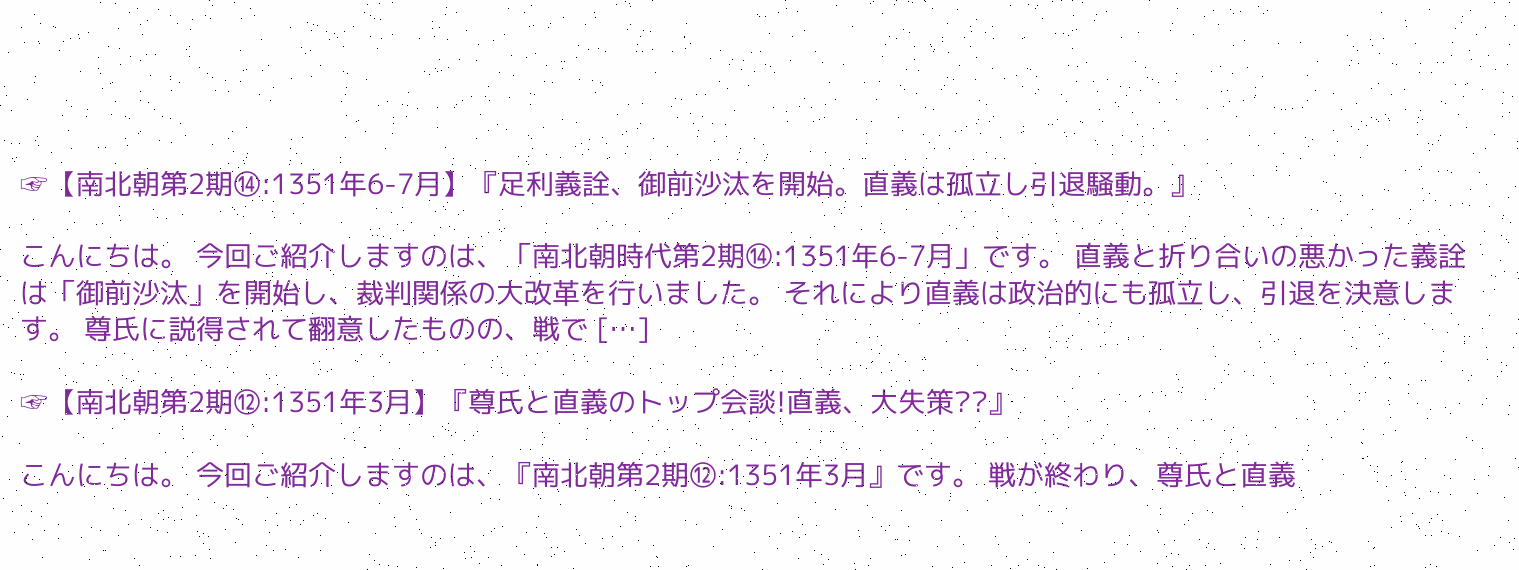☞【南北朝第2期⑭:1351年6-7月】『足利義詮、御前沙汰を開始。直義は孤立し引退騒動。』

こんにちは。 今回ご紹介しますのは、「南北朝時代第2期⑭:1351年6-7月」です。 直義と折り合いの悪かった義詮は「御前沙汰」を開始し、裁判関係の大改革を行いました。 それにより直義は政治的にも孤立し、引退を決意します。 尊氏に説得されて翻意したものの、戦で […]

☞【南北朝第2期⑫:1351年3月】『尊氏と直義のトップ会談!直義、大失策??』

こんにちは。 今回ご紹介しますのは、『南北朝第2期⑫:1351年3月』です。 戦が終わり、尊氏と直義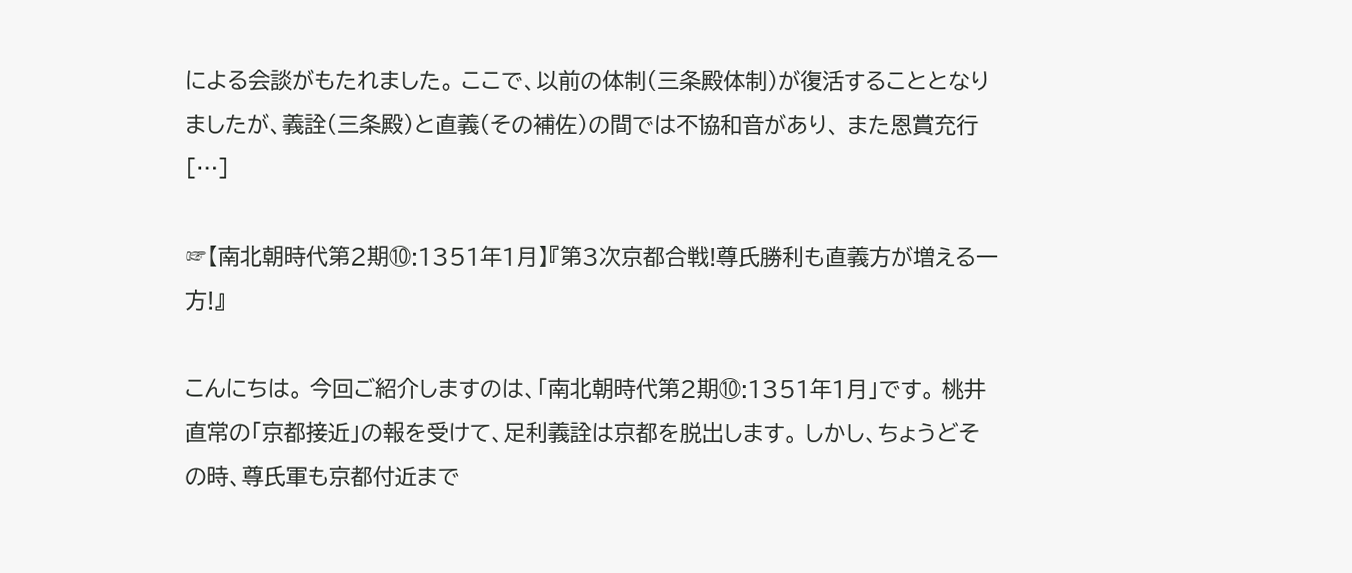による会談がもたれました。 ここで、以前の体制(三条殿体制)が復活することとなりましたが、義詮(三条殿)と直義(その補佐)の間では不協和音があり、 また恩賞充行 […]

☞【南北朝時代第2期⑩:1351年1月】『第3次京都合戦!尊氏勝利も直義方が増える一方!』

こんにちは。 今回ご紹介しますのは、「南北朝時代第2期⑩:1351年1月」です。 桃井直常の「京都接近」の報を受けて、足利義詮は京都を脱出します。 しかし、ちょうどその時、尊氏軍も京都付近まで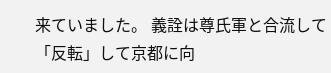来ていました。 義詮は尊氏軍と合流して「反転」して京都に向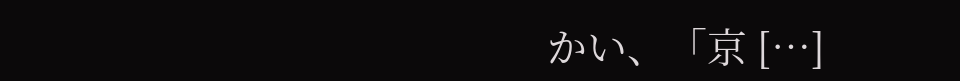かい、「京 […]